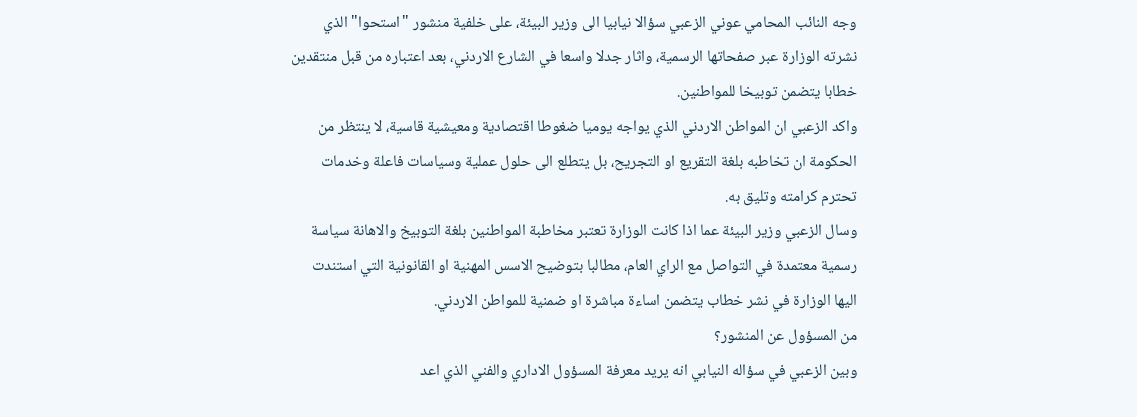وجه النائب المحامي عوني الزعبي سؤالا نيابيا الى وزير البيئة، على خلفية منشور "استحوا" الذي نشرته الوزارة عبر صفحاتها الرسمية، واثار جدلا واسعا في الشارع الاردني، بعد اعتباره من قبل منتقدين خطابا يتضمن توبيخا للمواطنين.
واكد الزعبي ان المواطن الاردني الذي يواجه يوميا ضغوطا اقتصادية ومعيشية قاسية، لا ينتظر من الحكومة ان تخاطبه بلغة التقريع او التجريح، بل يتطلع الى حلول عملية وسياسات فاعلة وخدمات تحترم كرامته وتليق به.
وسال الزعبي وزير البيئة عما اذا كانت الوزارة تعتبر مخاطبة المواطنين بلغة التوبيخ والاهانة سياسة رسمية معتمدة في التواصل مع الراي العام، مطالبا بتوضيح الاسس المهنية او القانونية التي استندت اليها الوزارة في نشر خطاب يتضمن اساءة مباشرة او ضمنية للمواطن الاردني.
من المسؤول عن المنشور؟
وبين الزعبي في سؤاله النيابي انه يريد معرفة المسؤول الاداري والفني الذي اعد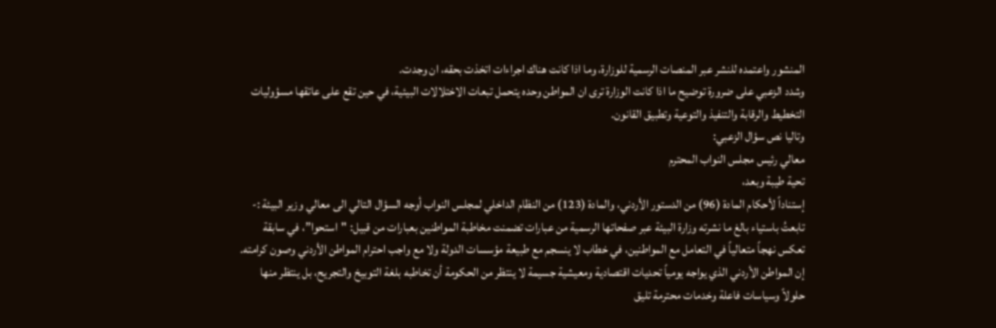المنشور واعتمده للنشر عبر المنصات الرسمية للوزارة، وما اذا كانت هناك اجراءات اتخذت بحقه، ان وجدت.
وشدد الزعبي على ضرورة توضيح ما اذا كانت الوزارة ترى ان المواطن وحده يتحمل تبعات الاختلالات البيئية، في حين تقع على عاتقها مسؤوليات التخطيط والرقابة والتنفيذ والتوعية وتطبيق القانون.
وتاليا نص سؤال الزعبي:
معالي رئيس مجلس النواب المحترم
تحية طيبة وبعد،
إستناداً لأحكام المادة (96) من الدستور الأردني، والمادة (123) من النظام الداخلي لمجلس النواب أوجه السؤال التالي الى معالي وزير البيئة :-
تابعتُ باستياء بالغ ما نشرته وزارة البيئة عبر صفحاتها الرسمية من عبارات تضمنت مخاطبة المواطنين بعبارات من قبيل: "استحوا”، في سابقة تعكس نهجاً متعالياً في التعامل مع المواطنين، في خطاب لا ينسجم مع طبيعة مؤسسات الدولة ولا مع واجب احترام المواطن الأردني وصون كرامته.
إن المواطن الأردني الذي يواجه يومياً تحديات اقتصادية ومعيشية جسيمة لا ينتظر من الحكومة أن تخاطبه بلغة التوبيخ والتجريح، بل ينتظر منها حلولاً وسياسات فاعلة وخدمات محترمة تليق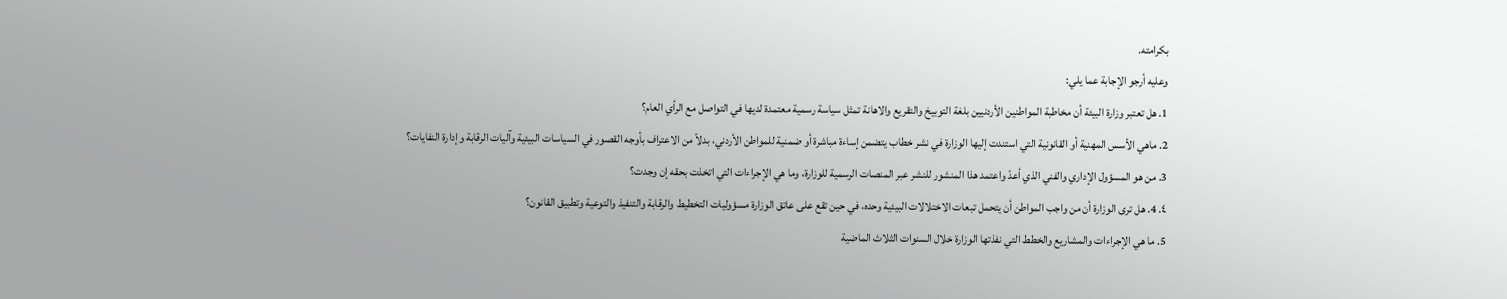بكرامته.
وعليه أرجو الإجابة عما يلي:
1. هل تعتبر وزارة البيئة أن مخاطبة المواطنين الأردنيين بلغة التوبيخ والتقريع والاهانة تمثل سياسة رسمية معتمدة لديها في التواصل مع الرأي العام؟
2. ماهي الأسس المهنية أو القانونية التي استندت إليها الوزارة في نشر خطاب يتضمن إساءة مباشرة أو ضمنية للمواطن الأردني، بدلاً من الاعتراف بأوجه القصور في السياسات البيئية وآليات الرقابة وإدارة النفايات؟
3. من هو المسؤول الإداري والفني الذي أعدّ واعتمد هذا المنشور للنشر عبر المنصات الرسمية للوزارة، وما هي الإجراءات التي اتخذت بحقه إن وجدت؟
٤. 4. هل ترى الوزارة أن من واجب المواطن أن يتحمل تبعات الاختلالات البيئية وحده، في حين تقع على عاتق الوزارة مسؤوليات التخطيط والرقابة والتنفيذ والتوعية وتطبيق القانون؟
5. ما هي الإجراءات والمشاريع والخطط التي نفذتها الوزارة خلال السنوات الثلاث الماضية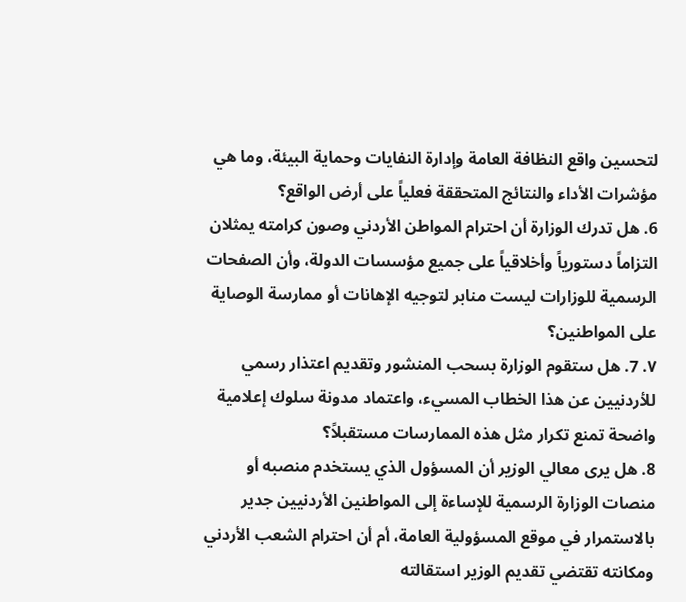لتحسين واقع النظافة العامة وإدارة النفايات وحماية البيئة، وما هي مؤشرات الأداء والنتائج المتحققة فعلياً على أرض الواقع؟
6. هل تدرك الوزارة أن احترام المواطن الأردني وصون كرامته يمثلان التزاماً دستورياً وأخلاقياً على جميع مؤسسات الدولة، وأن الصفحات الرسمية للوزارات ليست منابر لتوجيه الإهانات أو ممارسة الوصاية على المواطنين؟
٧. 7. هل ستقوم الوزارة بسحب المنشور وتقديم اعتذار رسمي للأردنيين عن هذا الخطاب المسيء، واعتماد مدونة سلوك إعلامية واضحة تمنع تكرار مثل هذه الممارسات مستقبلاً؟
8. هل يرى معالي الوزير أن المسؤول الذي يستخدم منصبه أو منصات الوزارة الرسمية للإساءة إلى المواطنين الأردنيين جدير بالاستمرار في موقع المسؤولية العامة، أم أن احترام الشعب الأردني ومكانته تقتضي تقديم الوزير استقالته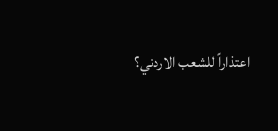اعتذاراً للشعب الاردني؟